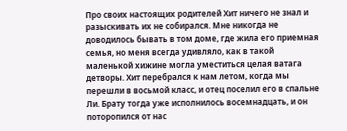Про своих настоящих родителей Хит ничего не знал и разыскивать их не собирался. Мне никогда не доводилось бывать в том доме, где жила его приемная семья, но меня всегда удивляло, как в такой маленькой хижине могла уместиться целая ватага детворы. Хит перебрался к нам летом, когда мы перешли в восьмой класс, и отец поселил его в спальне Ли. Брату тогда уже исполнилось восемнадцать, и он поторопился от нас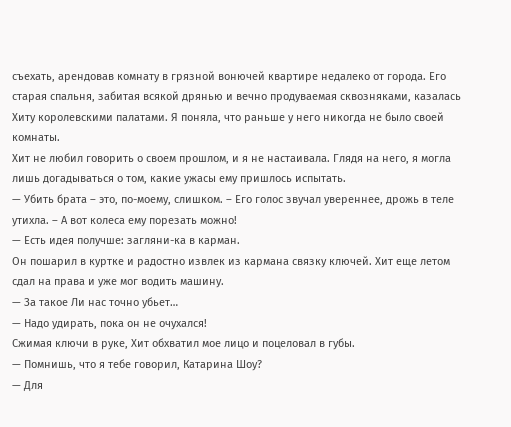съехать, арендовав комнату в грязной вонючей квартире недалеко от города. Его старая спальня, забитая всякой дрянью и вечно продуваемая сквозняками, казалась Хиту королевскими палатами. Я поняла, что раньше у него никогда не было своей комнаты.
Хит не любил говорить о своем прошлом, и я не настаивала. Глядя на него, я могла лишь догадываться о том, какие ужасы ему пришлось испытать.
— Убить брата – это, по-моему, слишком. – Его голос звучал увереннее, дрожь в теле утихла. – А вот колеса ему порезать можно!
— Есть идея получше: загляни-ка в карман.
Он пошарил в куртке и радостно извлек из кармана связку ключей. Хит еще летом сдал на права и уже мог водить машину.
— За такое Ли нас точно убьет…
— Надо удирать, пока он не очухался!
Сжимая ключи в руке, Хит обхватил мое лицо и поцеловал в губы.
— Помнишь, что я тебе говорил, Катарина Шоу?
— Для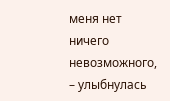меня нет ничего невозможного, – улыбнулась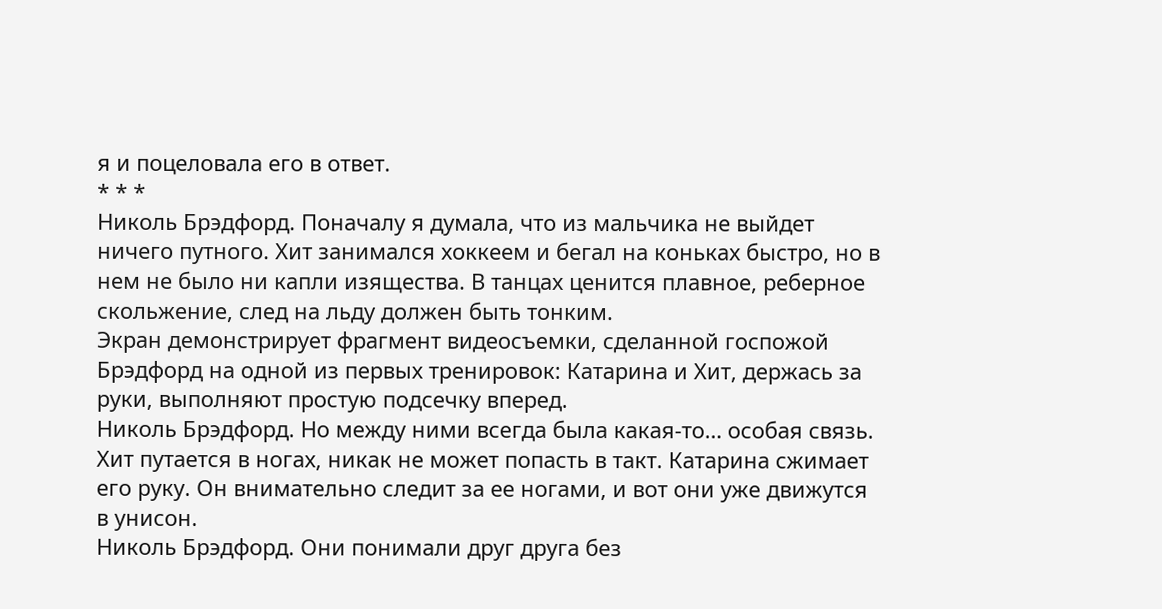я и поцеловала его в ответ.
* * *
Николь Брэдфорд. Поначалу я думала, что из мальчика не выйдет ничего путного. Хит занимался хоккеем и бегал на коньках быстро, но в нем не было ни капли изящества. В танцах ценится плавное, реберное скольжение, след на льду должен быть тонким.
Экран демонстрирует фрагмент видеосъемки, сделанной госпожой Брэдфорд на одной из первых тренировок: Катарина и Хит, держась за руки, выполняют простую подсечку вперед.
Николь Брэдфорд. Но между ними всегда была какая-то… особая связь.
Хит путается в ногах, никак не может попасть в такт. Катарина сжимает его руку. Он внимательно следит за ее ногами, и вот они уже движутся в унисон.
Николь Брэдфорд. Они понимали друг друга без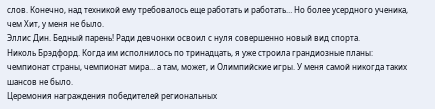слов. Конечно, над техникой ему требовалось еще работать и работать… Но более усердного ученика, чем Хит, у меня не было.
Эллис Дин. Бедный парень! Ради девчонки освоил с нуля совершенно новый вид спорта.
Николь Брэдфорд. Когда им исполнилось по тринадцать, я уже строила грандиозные планы: чемпионат страны, чемпионат мира… а там, может, и Олимпийские игры. У меня самой никогда таких шансов не было.
Церемония награждения победителей региональных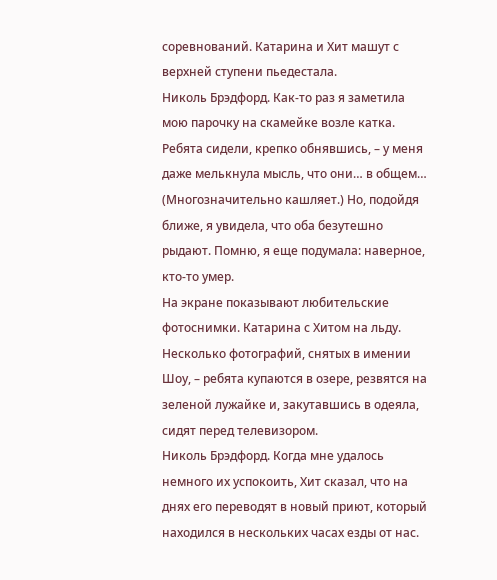соревнований. Катарина и Хит машут с верхней ступени пьедестала.
Николь Брэдфорд. Как-то раз я заметила мою парочку на скамейке возле катка. Ребята сидели, крепко обнявшись, – у меня даже мелькнула мысль, что они… в общем… (Многозначительно кашляет.) Но, подойдя ближе, я увидела, что оба безутешно рыдают. Помню, я еще подумала: наверное, кто-то умер.
На экране показывают любительские фотоснимки. Катарина с Хитом на льду. Несколько фотографий, снятых в имении Шоу, – ребята купаются в озере, резвятся на зеленой лужайке и, закутавшись в одеяла, сидят перед телевизором.
Николь Брэдфорд. Когда мне удалось немного их успокоить, Хит сказал, что на днях его переводят в новый приют, который находился в нескольких часах езды от нас.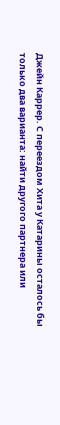Джейн Каррер. С переездом Хита у Катарины осталось бы только два варианта: найти другого партнера или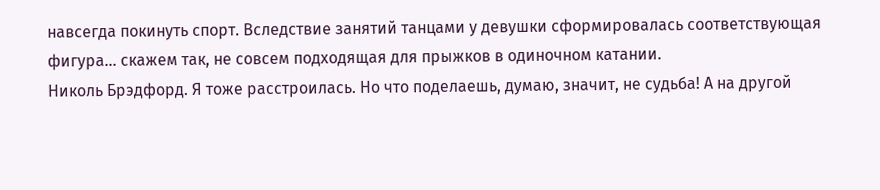навсегда покинуть спорт. Вследствие занятий танцами у девушки сформировалась соответствующая фигура… скажем так, не совсем подходящая для прыжков в одиночном катании.
Николь Брэдфорд. Я тоже расстроилась. Но что поделаешь, думаю, значит, не судьба! А на другой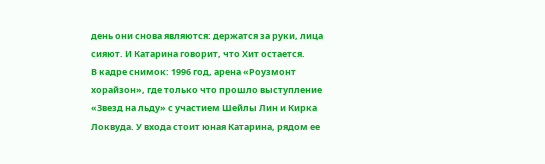день они снова являются: держатся за руки, лица сияют. И Катарина говорит, что Хит остается.
В кадре снимок: 1996 год, арена «Роузмонт хорайзон», где только что прошло выступление «Звезд на льду» с участием Шейлы Лин и Кирка Локвуда. У входа стоит юная Катарина, рядом ее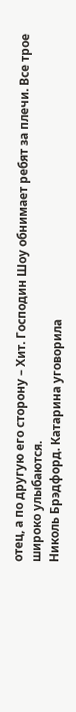отец, а по другую его сторону – Хит. Господин Шоу обнимает ребят за плечи. Все трое широко улыбаются.
Николь Брэдфорд. Катарина уговорила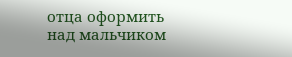отца оформить над мальчиком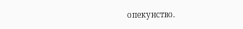опекунство.